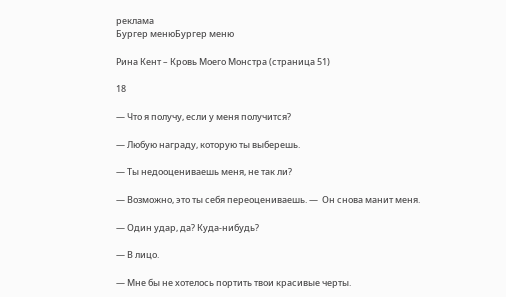реклама
Бургер менюБургер меню

Рина Кент – Кровь Моего Монстра (страница 51)

18

— Что я получу, если у меня получится?

— Любую награду, которую ты выберешь.

— Ты недооцениваешь меня, не так ли?

— Возможно, это ты себя переоцениваешь. —  Он снова манит меня.

— Один удар, да? Куда-нибудь?

— В лицо.

— Мне бы не хотелось портить твои красивые черты.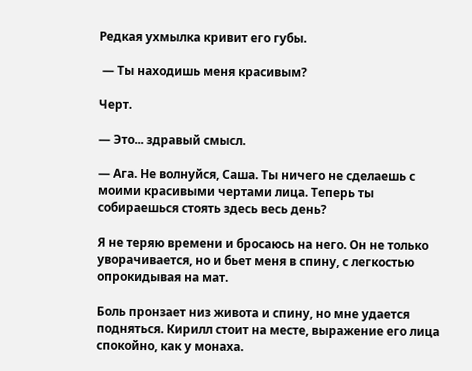Редкая ухмылка кривит его губы.

 — Ты находишь меня красивым?

Черт.

— Это... здравый смысл.

— Ага. Не волнуйся, Саша. Ты ничего не сделаешь с моими красивыми чертами лица. Теперь ты собираешься стоять здесь весь день?

Я не теряю времени и бросаюсь на него. Он не только уворачивается, но и бьет меня в спину, с легкостью опрокидывая на мат.

Боль пронзает низ живота и спину, но мне удается подняться. Кирилл стоит на месте, выражение его лица спокойно, как у монаха.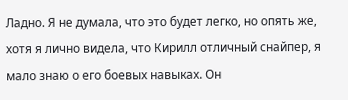Ладно. Я не думала, что это будет легко, но опять же, хотя я лично видела, что Кирилл отличный снайпер, я мало знаю о его боевых навыках. Он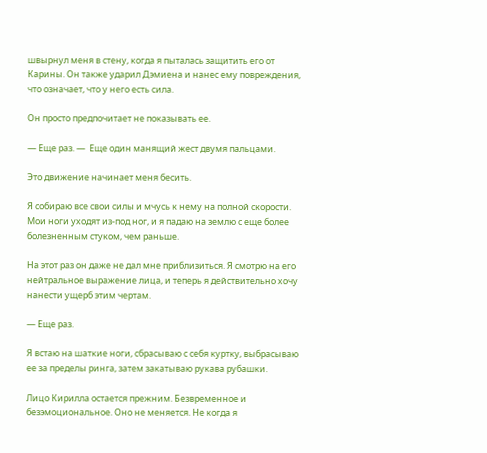швырнул меня в стену, когда я пыталась защитить его от Карины. Он также ударил Дэмиена и нанес ему повреждения, что означает, что у него есть сила.

Он просто предпочитает не показывать ее.

— Еще раз. —  Еще один манящий жест двумя пальцами.

Это движение начинает меня бесить.

Я собираю все свои силы и мчусь к нему на полной скорости. Мои ноги уходят из-под ног, и я падаю на землю с еще более болезненным стуком, чем раньше.

На этот раз он даже не дал мне приблизиться. Я смотрю на его нейтральное выражение лица, и теперь я действительно хочу нанести ущерб этим чертам.

— Еще раз.

Я встаю на шаткие ноги, сбрасываю с себя куртку, выбрасываю ее за пределы ринга, затем закатываю рукава рубашки.

Лицо Кирилла остается прежним. Безвременное и безэмоциональное. Оно не меняется. Не когда я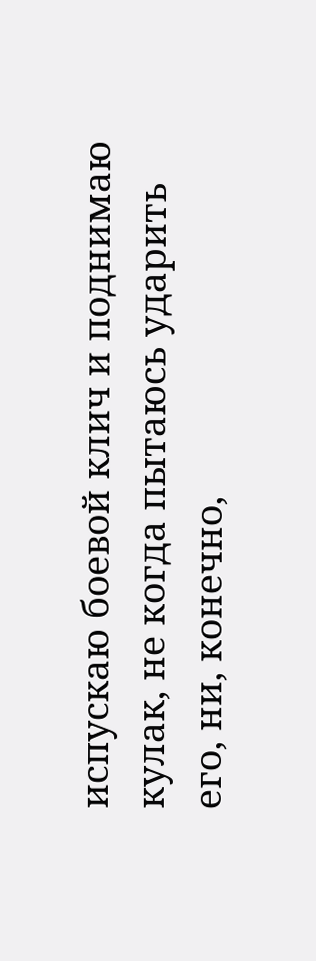испускаю боевой клич и поднимаю кулак, не когда пытаюсь ударить его, ни, конечно,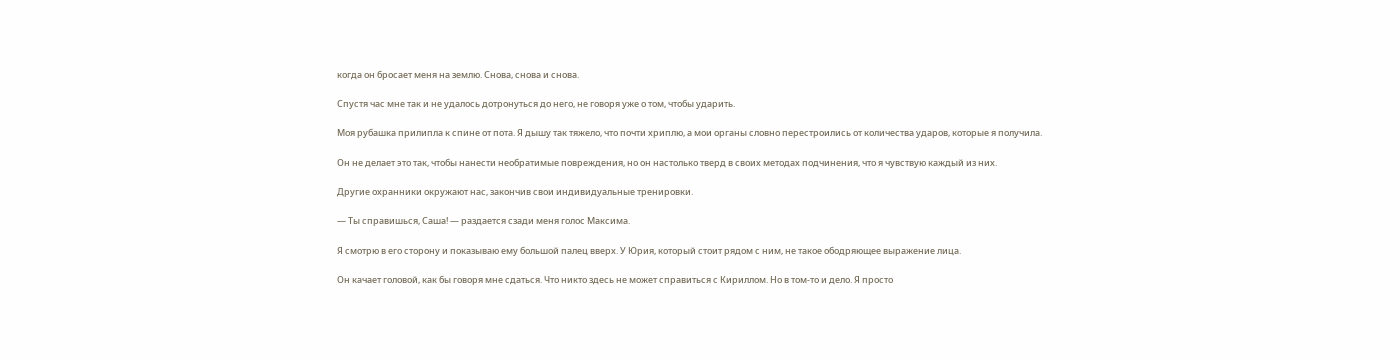когда он бросает меня на землю. Снова, снова и снова.

Спустя час мне так и не удалось дотронуться до него, не говоря уже о том, чтобы ударить.

Моя рубашка прилипла к спине от пота. Я дышу так тяжело, что почти хриплю, а мои органы словно перестроились от количества ударов, которые я получила.

Он не делает это так, чтобы нанести необратимые повреждения, но он настолько тверд в своих методах подчинения, что я чувствую каждый из них.

Другие охранники окружают нас, закончив свои индивидуальные тренировки.

— Ты справишься, Саша! — раздается сзади меня голос Максима.

Я смотрю в его сторону и показываю ему большой палец вверх. У Юрия, который стоит рядом с ним, не такое ободряющее выражение лица.

Он качает головой, как бы говоря мне сдаться. Что никто здесь не может справиться с Кириллом. Но в том-то и дело. Я просто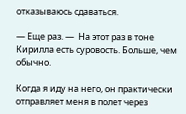отказываюсь сдаваться.

— Еще раз. —  На этот раз в тоне Кирилла есть суровость. Больше, чем обычно.

Когда я иду на него, он практически отправляет меня в полет через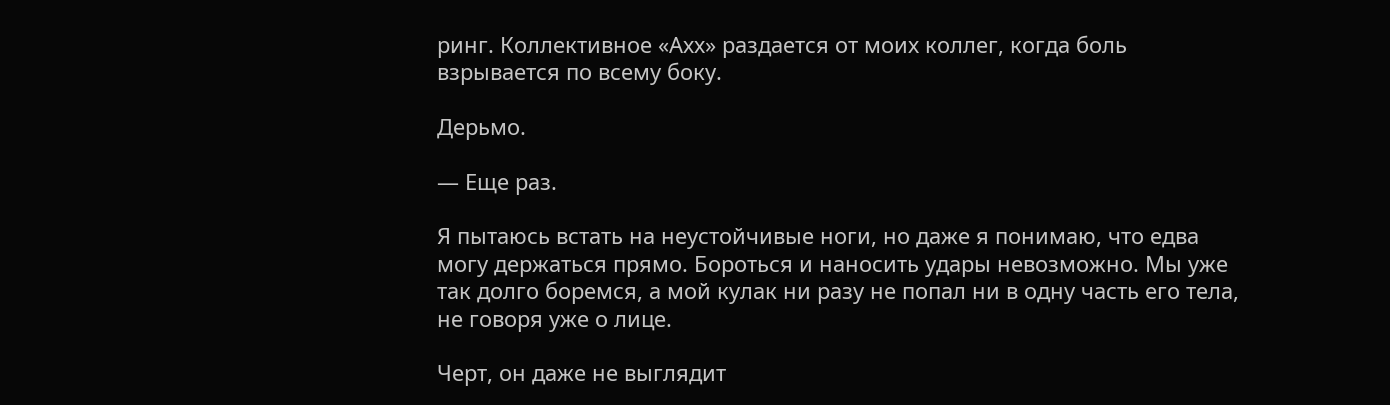ринг. Коллективное «Ахх» раздается от моих коллег, когда боль взрывается по всему боку.

Дерьмо.

— Еще раз.

Я пытаюсь встать на неустойчивые ноги, но даже я понимаю, что едва могу держаться прямо. Бороться и наносить удары невозможно. Мы уже так долго боремся, а мой кулак ни разу не попал ни в одну часть его тела, не говоря уже о лице.

Черт, он даже не выглядит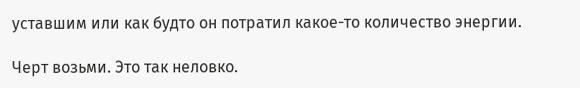уставшим или как будто он потратил какое-то количество энергии.

Черт возьми. Это так неловко.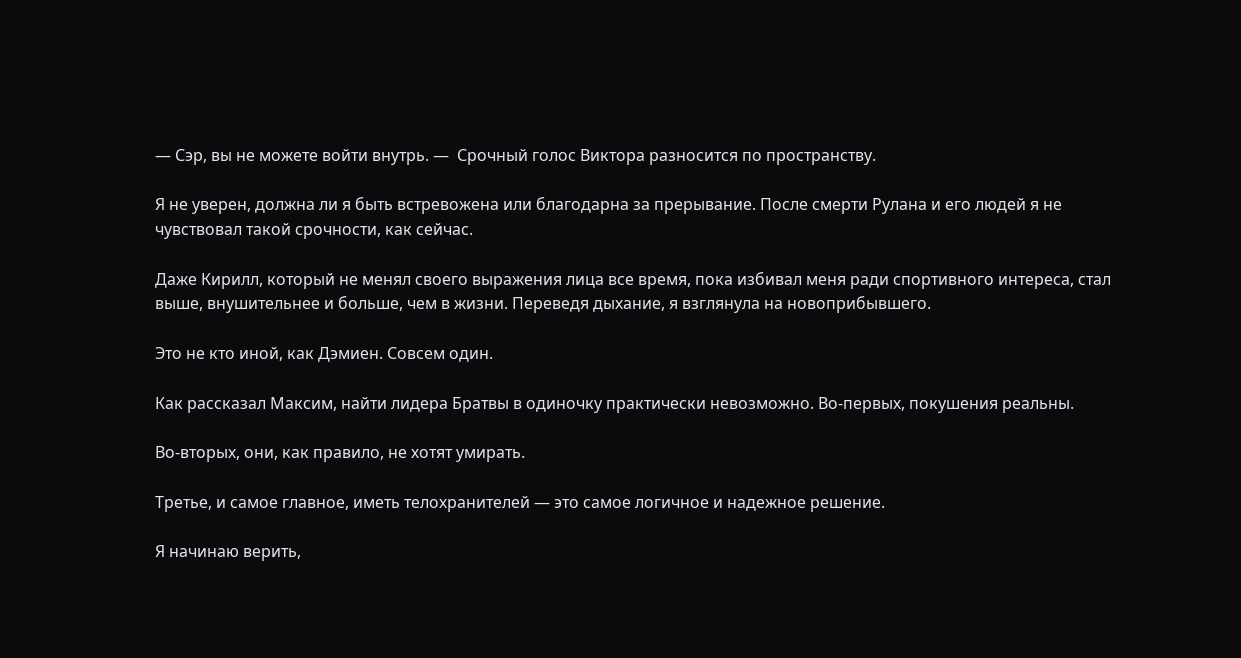— Сэр, вы не можете войти внутрь. —  Срочный голос Виктора разносится по пространству.

Я не уверен, должна ли я быть встревожена или благодарна за прерывание. После смерти Рулана и его людей я не чувствовал такой срочности, как сейчас.

Даже Кирилл, который не менял своего выражения лица все время, пока избивал меня ради спортивного интереса, стал выше, внушительнее и больше, чем в жизни. Переведя дыхание, я взглянула на новоприбывшего.

Это не кто иной, как Дэмиен. Совсем один.

Как рассказал Максим, найти лидера Братвы в одиночку практически невозможно. Во-первых, покушения реальны.

Во-вторых, они, как правило, не хотят умирать.

Третье, и самое главное, иметь телохранителей — это самое логичное и надежное решение.

Я начинаю верить,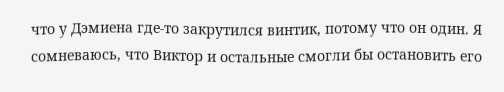что у Дэмиена где-то закрутился винтик, потому что он один. Я сомневаюсь, что Виктор и остальные смогли бы остановить его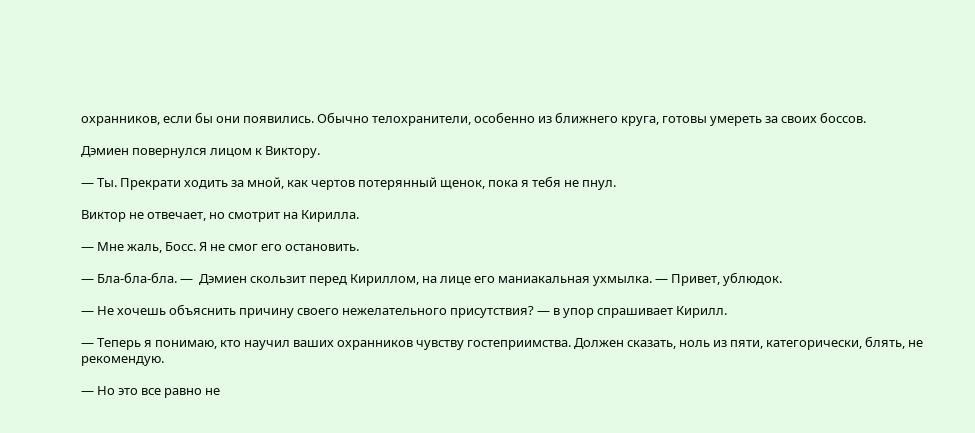охранников, если бы они появились. Обычно телохранители, особенно из ближнего круга, готовы умереть за своих боссов.

Дэмиен повернулся лицом к Виктору.

— Ты. Прекрати ходить за мной, как чертов потерянный щенок, пока я тебя не пнул.

Виктор не отвечает, но смотрит на Кирилла.

— Мне жаль, Босс. Я не смог его остановить.

— Бла-бла-бла. —  Дэмиен скользит перед Кириллом, на лице его маниакальная ухмылка. — Привет, ублюдок.

— Не хочешь объяснить причину своего нежелательного присутствия? — в упор спрашивает Кирилл.

— Теперь я понимаю, кто научил ваших охранников чувству гостеприимства. Должен сказать, ноль из пяти, категорически, блять, не рекомендую.

— Но это все равно не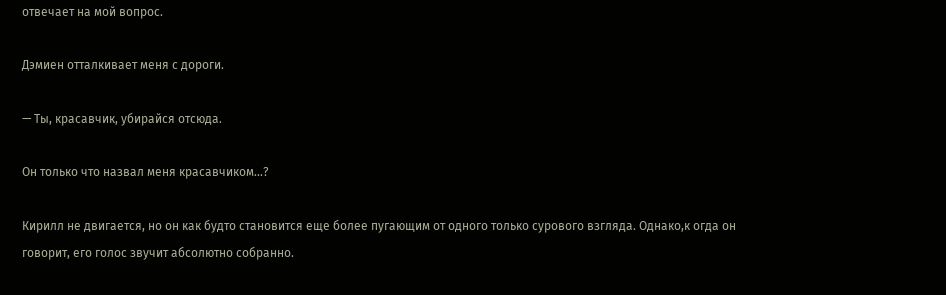отвечает на мой вопрос.

Дэмиен отталкивает меня с дороги.

— Ты, красавчик, убирайся отсюда.

Он только что назвал меня красавчиком...?

Кирилл не двигается, но он как будто становится еще более пугающим от одного только сурового взгляда. Однако,к огда он говорит, его голос звучит абсолютно собранно.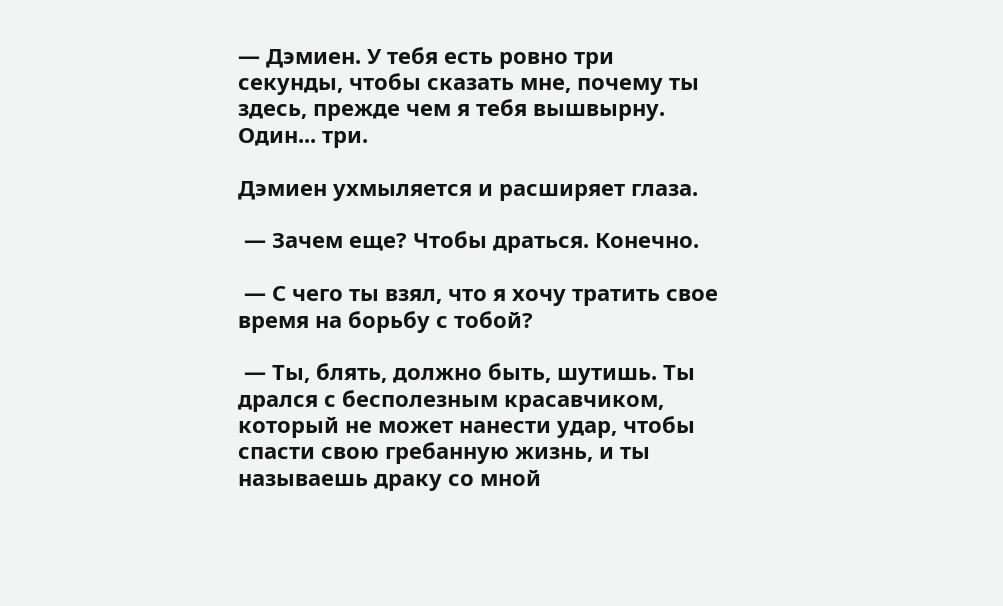— Дэмиен. У тебя есть ровно три секунды, чтобы сказать мне, почему ты здесь, прежде чем я тебя вышвырну. Один... три.

Дэмиен ухмыляется и расширяет глаза.

 — Зачем еще? Чтобы драться. Конечно.

 — С чего ты взял, что я хочу тратить свое время на борьбу с тобой?

 — Ты, блять, должно быть, шутишь. Ты дрался с бесполезным красавчиком, который не может нанести удар, чтобы спасти свою гребанную жизнь, и ты называешь драку со мной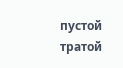пустой тратой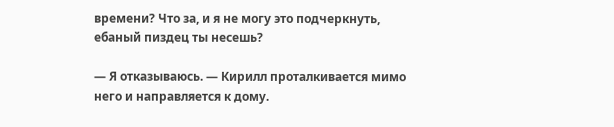времени? Что за, и я не могу это подчеркнуть, ебаный пиздец ты несешь?

— Я отказываюсь. — Кирилл проталкивается мимо него и направляется к дому.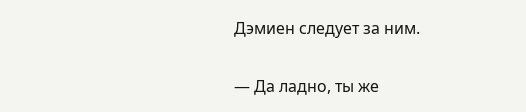Дэмиен следует за ним.

— Да ладно, ты же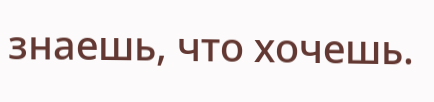знаешь, что хочешь.